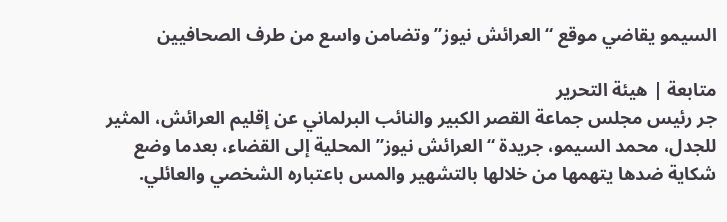السيمو يقاضي موقع “العرائش نيوز” وتضامن واسع من طرف الصحافيين

متابعة | هيئة التحرير
جر رئيس مجلس جماعة القصر الكبير والنائب البرلماني عن إقليم العرائش، المثير للجدل، محمد السيمو، جريدة “العرائش نيوز” المحلية إلى القضاء، بعدما وضع شكاية ضدها يتهمها من خلالها بالتشهير والمس باعتباره الشخصي والعائلي.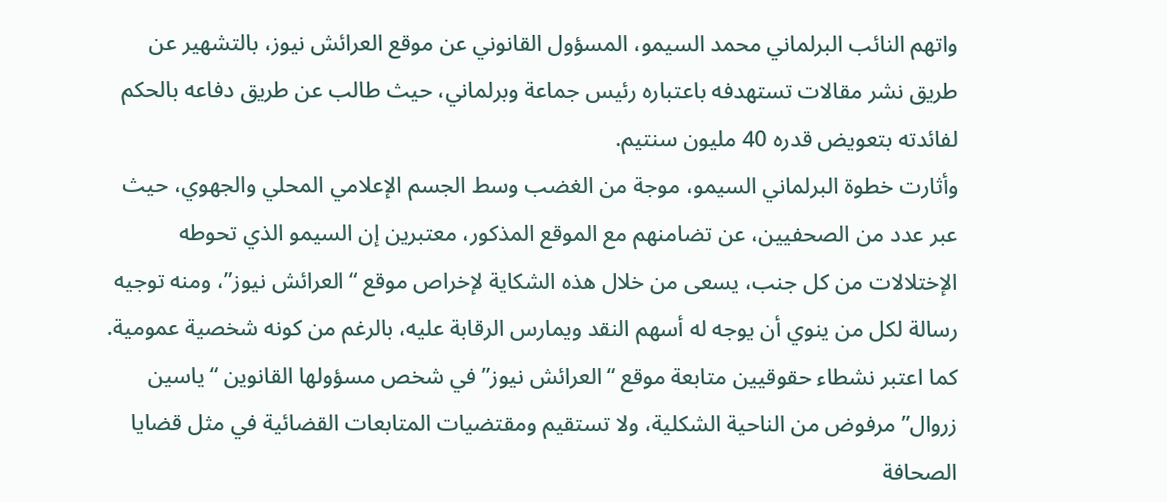واتهم النائب البرلماني محمد السيمو، المسؤول القانوني عن موقع العرائش نيوز، بالتشهير عن طريق نشر مقالات تستهدفه باعتباره رئيس جماعة وبرلماني، حيث طالب عن طريق دفاعه بالحكم لفائدته بتعويض قدره 40 مليون سنتيم.
وأثارت خطوة البرلماني السيمو، موجة من الغضب وسط الجسم الإعلامي المحلي والجهوي، حيث عبر عدد من الصحفيين، عن تضامنهم مع الموقع المذكور، معتبرين إن السيمو الذي تحوطه الإختلالات من كل جنب، يسعى من خلال هذه الشكاية لإخراص موقع “العرائش نيوز”، ومنه توجيه رسالة لكل من ينوي أن يوجه له أسهم النقد ويمارس الرقابة عليه، بالرغم من كونه شخصية عمومية.
كما اعتبر نشطاء حقوقيين متابعة موقع “العرائش نيوز” في شخص مسؤولها القانوين “ياسين زروال” مرفوض من الناحية الشكلية، ولا تستقيم ومقتضيات المتابعات القضائية في مثل قضايا الصحافة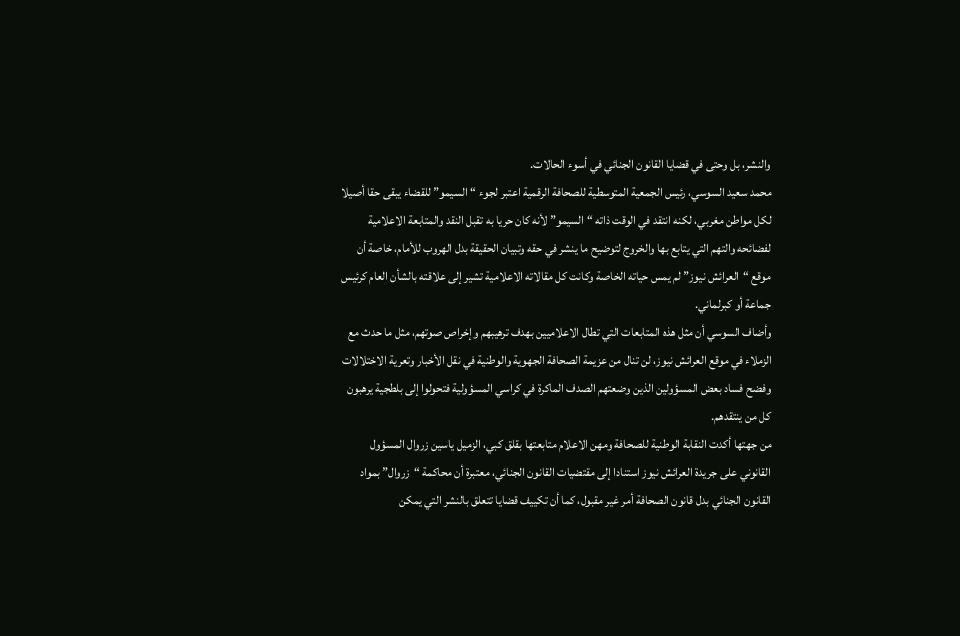والنشر، بل وحتى في قضايا القانون الجنائي في أسوء الحالات.
محمد سعيد السوسي، رئيس الجمعية المتوسطية للصحافة الرقمية اعتبر لجوء “السيمو” للقضاء يبقى حقا أصيلا لكل مواطن مغربي، لكنه انتقد في الوقت ذاته “السيمو” لأنه كان حريا به تقبل النقد والمتابعة الاعلامية لفضائحه والتهم التي يتابع بها والخروج لتوضيح ما ينشر في حقه وتبيان الحقيقة بدل الهروب للأمام، خاصة أن موقع “العرائش نيوز” لم يمس حياته الخاصة وكانت كل مقالاته الاعلامية تشير إلى علاقته بالشأن العام كرئيس جماعة أو كبرلماني.
وأضاف السوسي أن مثل هذه المتابعات التي تطال الاعلاميين بهدف ترهيبهم وإخراص صوتهم، مثل ما حدث مع الزملاء في موقع العرائش نيوز، لن تنال من عزيمة الصحافة الجهوية والوطنية في نقل الأخبار وتعرية الاختلالات وفضح فساد بعض المسؤولين الذين وضعتهم الصدف الماكرة في كراسي المسؤولية فتحولوا إلى بلطجية يرهبون كل من ينتقدهم.
من جهتها أكدت النقابة الوطنية للصحافة ومهن الاعلام متابعتها بقلق كبي، الزميل ياسين زروال المسؤول القانوني على جريدة العرائش نيوز استنادا إلى مقتضيات القانون الجنائي، معتبرة أن محاكمة “زروال” بمواد القانون الجنائي بدل قانون الصحافة أمر غير مقبول، كما أن تكييف قضايا تتعلق بالنشر التي يمكن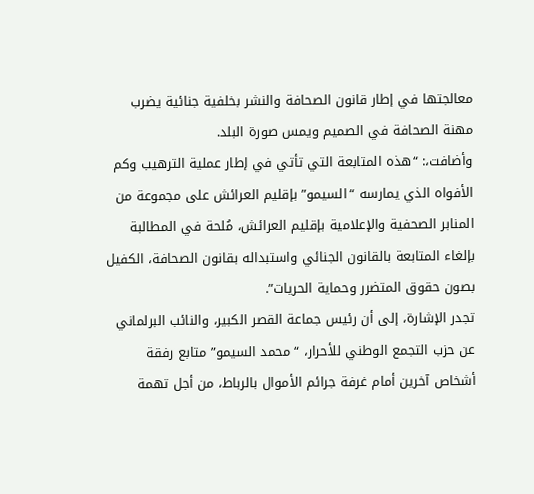معالجتها في إطار قانون الصحافة والنشر بخلفية جنائية يضرب مهنة الصحافة في الصميم ويمس صورة البلد.
وأضافت،: “هذه المتابعة التي تأتي في إطار عملية الترهيب وكم الأفواه الذي يمارسه “السيمو” بإقليم العرائش على مجموعة من المنابر الصحفية والإعلامية بإقليم العرائش، مُلحة في المطالبة بإلغاء المتابعة بالقانون الجنائي واستبداله بقانون الصحافة، الكفيل بصون حقوق المتضرر وحماية الحريات”.
تجدر الإشارة، إلى أن رئيس جماعة القصر الكبير، والنائب البرلماني عن حزب التجمع الوطني للأحرار، “محمد السيمو” متابع رفقة أشخاص آخرين أمام غرفة جرائم الأموال بالرباط، من أجل تهمة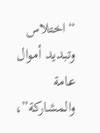“اختلاس وتبديد أموال عامة والمشاركة”،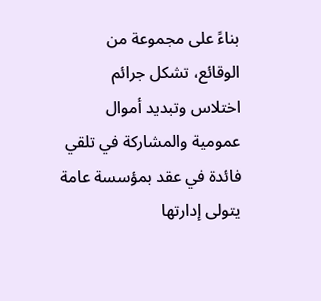بناءً على مجموعة من الوقائع، تشكل جرائم اختلاس وتبديد أموال عمومية والمشاركة في تلقي فائدة في عقد بمؤسسة عامة يتولى إدارتها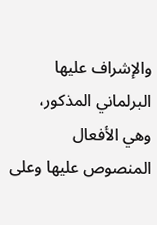والإشراف عليها البرلماني المذكور، وهي الأفعال المنصوص عليها وعلى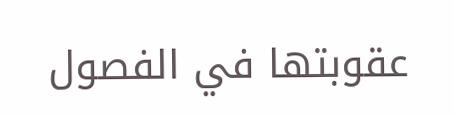عقوبتها في الفصول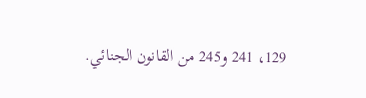129، 241 و245 من القانون الجنائي.